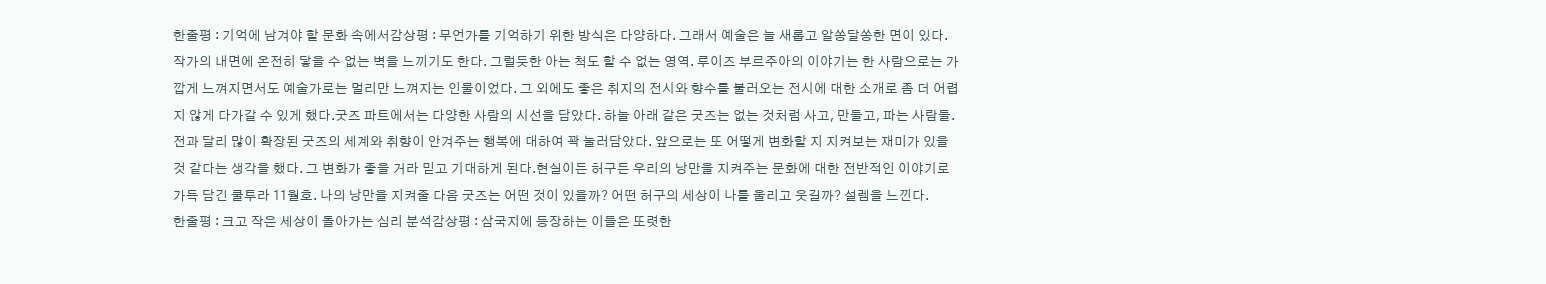한줄평 : 기억에 남겨야 할 문화 속에서감상평 : 무언가를 기억하기 위한 방식은 다양하다. 그래서 예술은 늘 새롭고 알쏭달쏭한 면이 있다. 작가의 내면에 온전히 닿을 수 없는 벽을 느끼기도 한다. 그럴듯한 아는 척도 할 수 없는 영역. 루이즈 부르주아의 이야기는 한 사람으로는 가깝게 느껴지면서도 예술가로는 멀리만 느껴지는 인물이었다. 그 외에도 좋은 취지의 전시와 향수를 불러오는 전시에 대한 소개로 좀 더 어렵지 않게 다가갈 수 있게 했다.굿즈 파트에서는 다양한 사람의 시선을 담았다. 하늘 아래 같은 굿즈는 없는 것처럼 사고, 만들고, 파는 사람들.전과 달리 많이 확장된 굿즈의 세계와 취향이 안겨주는 행복에 대하여 꽉 눌러담았다. 앞으로는 또 어떻게 변화할 지 지켜보는 재미가 있을 것 같다는 생각을 했다. 그 변화가 좋을 거라 믿고 기대하게 된다.현실이든 허구든 우리의 낭만을 지켜주는 문화에 대한 전반적인 이야기로 가득 담긴 쿨투라 11월호. 나의 낭만을 지켜줄 다음 굿즈는 어떤 것이 있을까? 어떤 허구의 세상이 나를 울리고 웃길까? 설렘을 느낀다.
한줄평 : 크고 작은 세상이 돌아가는 심리 분석감상평 : 삼국지에 등장하는 이들은 또렷한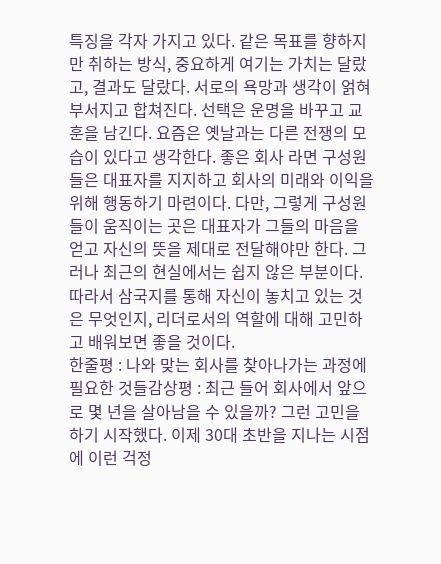특징을 각자 가지고 있다. 같은 목표를 향하지만 취하는 방식, 중요하게 여기는 가치는 달랐고, 결과도 달랐다. 서로의 욕망과 생각이 얽혀 부서지고 합쳐진다. 선택은 운명을 바꾸고 교훈을 남긴다. 요즘은 옛날과는 다른 전쟁의 모습이 있다고 생각한다. 좋은 회사 라면 구성원들은 대표자를 지지하고 회사의 미래와 이익을 위해 행동하기 마련이다. 다만, 그렇게 구성원들이 움직이는 곳은 대표자가 그들의 마음을 얻고 자신의 뜻을 제대로 전달해야만 한다. 그러나 최근의 현실에서는 쉽지 않은 부분이다. 따라서 삼국지를 통해 자신이 놓치고 있는 것은 무엇인지, 리더로서의 역할에 대해 고민하고 배워보면 좋을 것이다.
한줄평 : 나와 맞는 회사를 찾아나가는 과정에 필요한 것들감상평 : 최근 들어 회사에서 앞으로 몇 년을 살아남을 수 있을까? 그런 고민을 하기 시작했다. 이제 30대 초반을 지나는 시점에 이런 걱정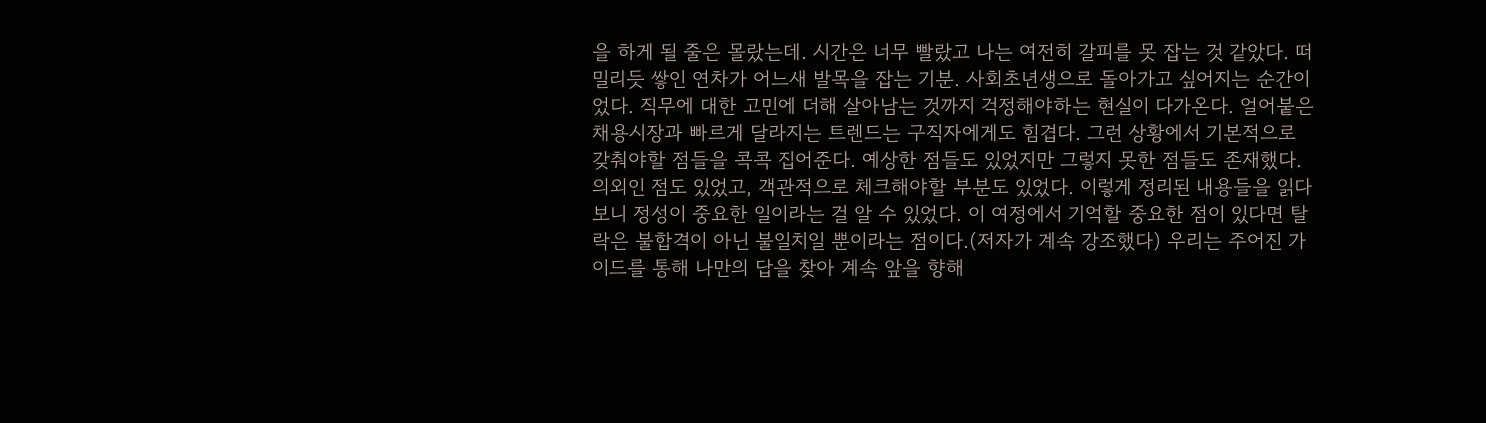을 하게 될 줄은 몰랐는데. 시간은 너무 빨랐고 나는 여전히 갈피를 못 잡는 것 같았다. 떠밀리듯 쌓인 연차가 어느새 발목을 잡는 기분. 사회초년생으로 돌아가고 싶어지는 순간이었다. 직무에 대한 고민에 더해 살아남는 것까지 걱정해야하는 현실이 다가온다. 얼어붙은 채용시장과 빠르게 달라지는 트렌드는 구직자에게도 힘겹다. 그런 상황에서 기본적으로 갖춰야할 점들을 콕콕 집어준다. 예상한 점들도 있었지만 그렇지 못한 점들도 존재했다. 의외인 점도 있었고, 객관적으로 체크해야할 부분도 있었다. 이렇게 정리된 내용들을 읽다 보니 정성이 중요한 일이라는 걸 알 수 있었다. 이 여정에서 기억할 중요한 점이 있다면 탈락은 불합격이 아닌 불일치일 뿐이라는 점이다.(저자가 계속 강조했다) 우리는 주어진 가이드를 통해 나만의 답을 찾아 계속 앞을 향해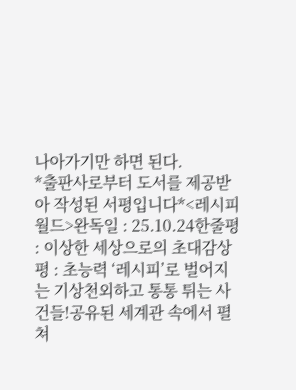나아가기만 하면 된다.
*출판사로부터 도서를 제공받아 작성된 서평입니다*<레시피 월드>완독일 : 25.10.24한줄평 : 이상한 세상으로의 초대감상평 : 초능력 ‘레시피’로 벌어지는 기상천외하고 통통 튀는 사건들!공유된 세계관 속에서 펼쳐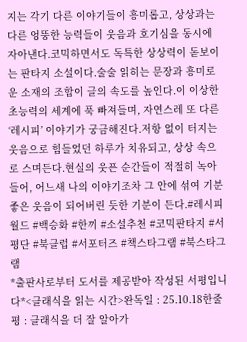지는 각기 다른 이야기들이 흥미롭고, 상상과는 다른 엉뚱한 능력들이 웃음과 호기심을 동시에 자아낸다.코믹하면서도 독특한 상상력이 돋보이는 판타지 소설이다.술술 읽히는 문장과 흥미로운 소재의 조합이 글의 속도를 높인다.이 이상한 초능력의 세계에 푹 빠져들며, 자연스레 또 다른 ‘레시피’ 이야기가 궁금해진다.저항 없이 터지는 웃음으로 힘들었던 하루가 치유되고, 상상 속으로 스며든다.현실의 웃픈 순간들이 적절히 녹아들어, 어느새 나의 이야기조차 그 안에 섞여 기분 좋은 웃음이 되어버린 듯한 기분이 든다.#레시피월드 #백승화 #한끼 #소설추천 #코믹판타지 #서평단 #북클럽 #서포터즈 #책스타그램 #북스타그램
*출판사로부터 도서를 제공받아 작성된 서평입니다*<클래식을 읽는 시간>완독일 : 25.10.18한줄평 : 클래식을 더 잘 알아가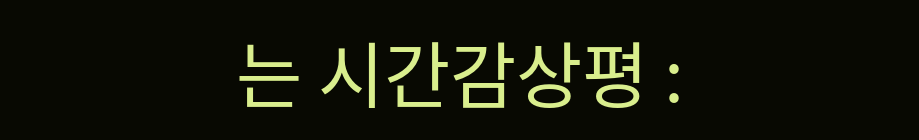는 시간감상평 :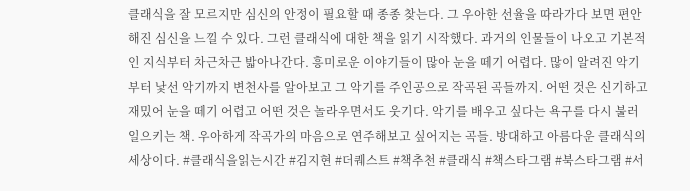클래식을 잘 모르지만 심신의 안정이 필요할 때 종종 찾는다. 그 우아한 선율을 따라가다 보면 편안해진 심신을 느낄 수 있다. 그런 클래식에 대한 책을 읽기 시작했다. 과거의 인물들이 나오고 기본적인 지식부터 차근차근 밟아나간다. 흥미로운 이야기들이 많아 눈을 떼기 어렵다. 많이 알려진 악기부터 낯선 악기까지 변천사를 알아보고 그 악기를 주인공으로 작곡된 곡들까지. 어떤 것은 신기하고 재밌어 눈을 떼기 어렵고 어떤 것은 놀라우면서도 웃기다. 악기를 배우고 싶다는 욕구를 다시 불러일으키는 책. 우아하게 작곡가의 마음으로 연주해보고 싶어지는 곡들. 방대하고 아름다운 클래식의 세상이다. #클래식을읽는시간 #김지현 #더퀘스트 #책추천 #클래식 #책스타그램 #북스타그램 #서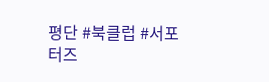평단 #북클럽 #서포터즈